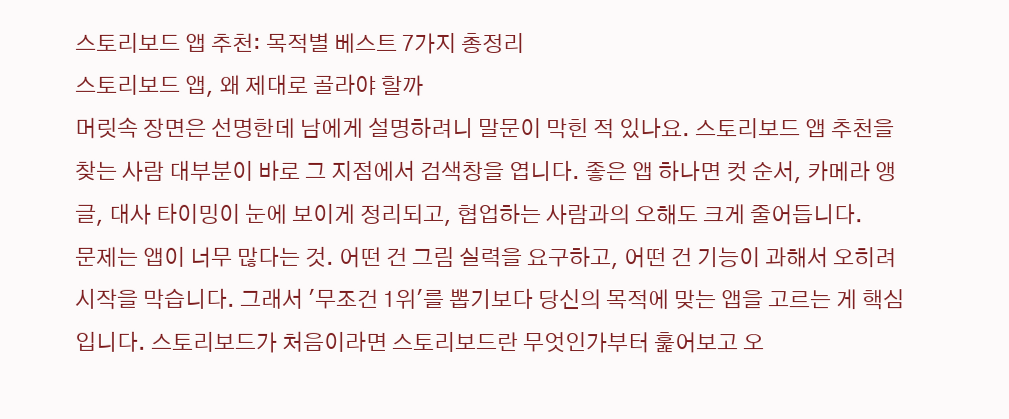스토리보드 앱 추천: 목적별 베스트 7가지 총정리
스토리보드 앱, 왜 제대로 골라야 할까
머릿속 장면은 선명한데 남에게 설명하려니 말문이 막힌 적 있나요. 스토리보드 앱 추천을 찾는 사람 대부분이 바로 그 지점에서 검색창을 엽니다. 좋은 앱 하나면 컷 순서, 카메라 앵글, 대사 타이밍이 눈에 보이게 정리되고, 협업하는 사람과의 오해도 크게 줄어듭니다.
문제는 앱이 너무 많다는 것. 어떤 건 그림 실력을 요구하고, 어떤 건 기능이 과해서 오히려 시작을 막습니다. 그래서 '무조건 1위'를 뽑기보다 당신의 목적에 맞는 앱을 고르는 게 핵심입니다. 스토리보드가 처음이라면 스토리보드란 무엇인가부터 훑어보고 오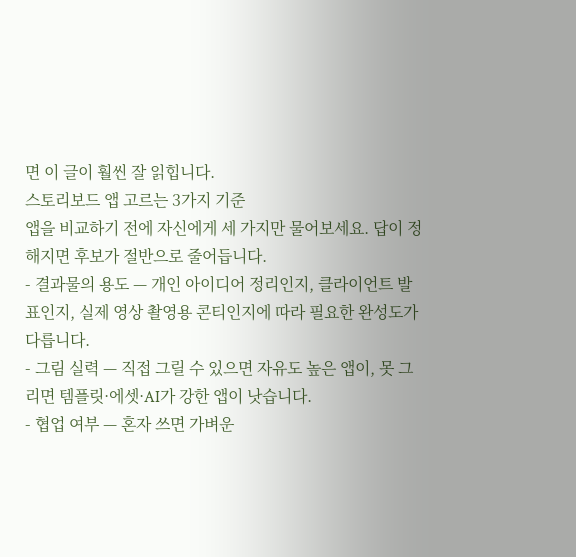면 이 글이 훨씬 잘 읽힙니다.
스토리보드 앱 고르는 3가지 기준
앱을 비교하기 전에 자신에게 세 가지만 물어보세요. 답이 정해지면 후보가 절반으로 줄어듭니다.
- 결과물의 용도 — 개인 아이디어 정리인지, 클라이언트 발표인지, 실제 영상 촬영용 콘티인지에 따라 필요한 완성도가 다릅니다.
- 그림 실력 — 직접 그릴 수 있으면 자유도 높은 앱이, 못 그리면 템플릿·에셋·AI가 강한 앱이 낫습니다.
- 협업 여부 — 혼자 쓰면 가벼운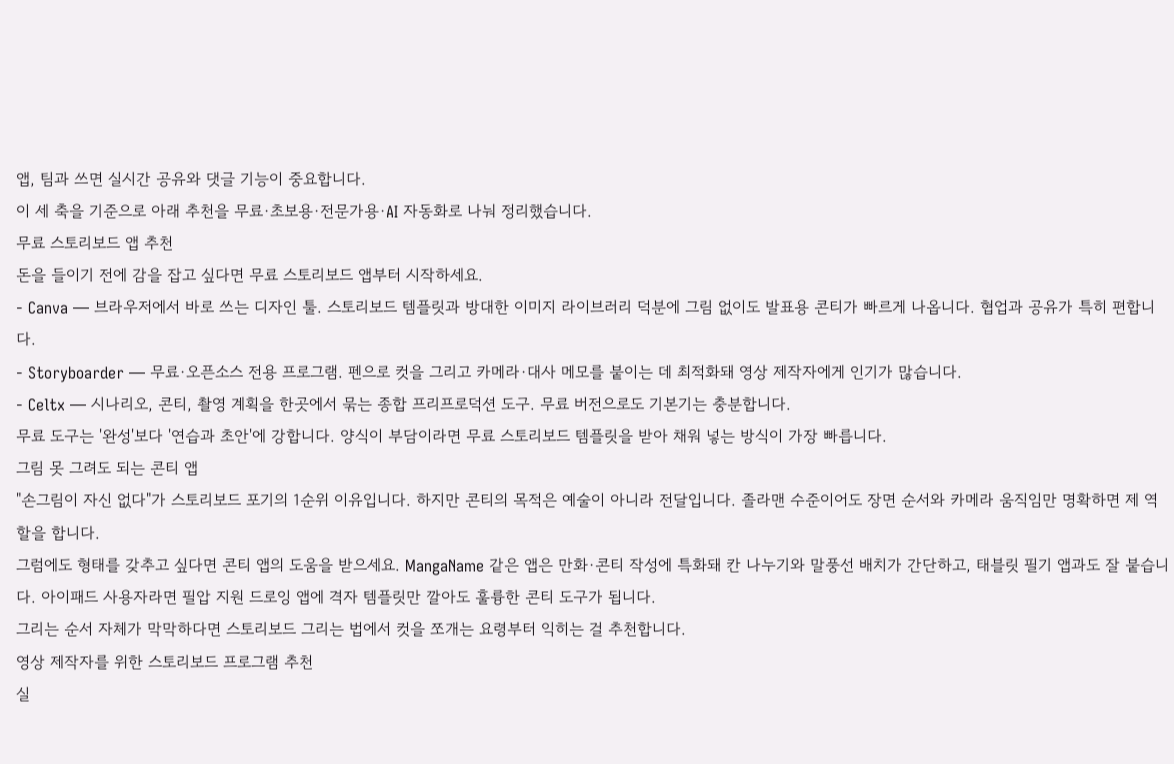앱, 팀과 쓰면 실시간 공유와 댓글 기능이 중요합니다.
이 세 축을 기준으로 아래 추천을 무료·초보용·전문가용·AI 자동화로 나눠 정리했습니다.
무료 스토리보드 앱 추천
돈을 들이기 전에 감을 잡고 싶다면 무료 스토리보드 앱부터 시작하세요.
- Canva — 브라우저에서 바로 쓰는 디자인 툴. 스토리보드 템플릿과 방대한 이미지 라이브러리 덕분에 그림 없이도 발표용 콘티가 빠르게 나옵니다. 협업과 공유가 특히 편합니다.
- Storyboarder — 무료·오픈소스 전용 프로그램. 펜으로 컷을 그리고 카메라·대사 메모를 붙이는 데 최적화돼 영상 제작자에게 인기가 많습니다.
- Celtx — 시나리오, 콘티, 촬영 계획을 한곳에서 묶는 종합 프리프로덕션 도구. 무료 버전으로도 기본기는 충분합니다.
무료 도구는 '완성'보다 '연습과 초안'에 강합니다. 양식이 부담이라면 무료 스토리보드 템플릿을 받아 채워 넣는 방식이 가장 빠릅니다.
그림 못 그려도 되는 콘티 앱
"손그림이 자신 없다"가 스토리보드 포기의 1순위 이유입니다. 하지만 콘티의 목적은 예술이 아니라 전달입니다. 졸라맨 수준이어도 장면 순서와 카메라 움직임만 명확하면 제 역할을 합니다.
그럼에도 형태를 갖추고 싶다면 콘티 앱의 도움을 받으세요. MangaName 같은 앱은 만화·콘티 작성에 특화돼 칸 나누기와 말풍선 배치가 간단하고, 태블릿 필기 앱과도 잘 붙습니다. 아이패드 사용자라면 필압 지원 드로잉 앱에 격자 템플릿만 깔아도 훌륭한 콘티 도구가 됩니다.
그리는 순서 자체가 막막하다면 스토리보드 그리는 법에서 컷을 쪼개는 요령부터 익히는 걸 추천합니다.
영상 제작자를 위한 스토리보드 프로그램 추천
실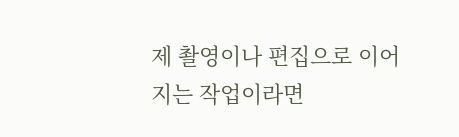제 촬영이나 편집으로 이어지는 작업이라면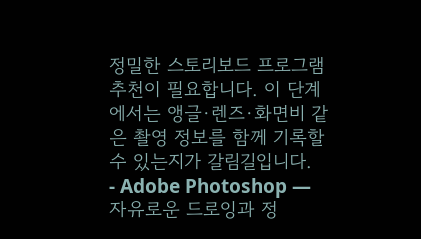정밀한 스토리보드 프로그램 추천이 필요합니다. 이 단계에서는 앵글·렌즈·화면비 같은 촬영 정보를 함께 기록할 수 있는지가 갈림길입니다.
- Adobe Photoshop — 자유로운 드로잉과 정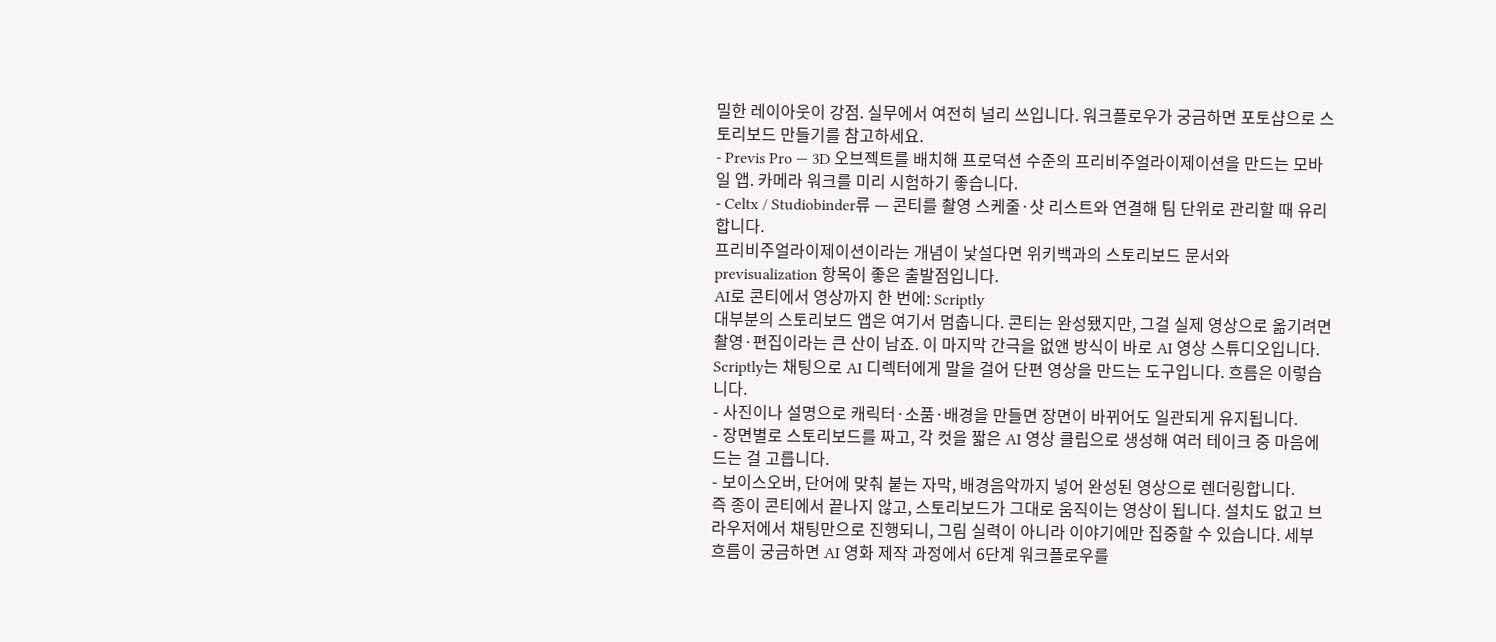밀한 레이아웃이 강점. 실무에서 여전히 널리 쓰입니다. 워크플로우가 궁금하면 포토샵으로 스토리보드 만들기를 참고하세요.
- Previs Pro — 3D 오브젝트를 배치해 프로덕션 수준의 프리비주얼라이제이션을 만드는 모바일 앱. 카메라 워크를 미리 시험하기 좋습니다.
- Celtx / Studiobinder류 — 콘티를 촬영 스케줄·샷 리스트와 연결해 팀 단위로 관리할 때 유리합니다.
프리비주얼라이제이션이라는 개념이 낯설다면 위키백과의 스토리보드 문서와 previsualization 항목이 좋은 출발점입니다.
AI로 콘티에서 영상까지 한 번에: Scriptly
대부분의 스토리보드 앱은 여기서 멈춥니다. 콘티는 완성됐지만, 그걸 실제 영상으로 옮기려면 촬영·편집이라는 큰 산이 남죠. 이 마지막 간극을 없앤 방식이 바로 AI 영상 스튜디오입니다.
Scriptly는 채팅으로 AI 디렉터에게 말을 걸어 단편 영상을 만드는 도구입니다. 흐름은 이렇습니다.
- 사진이나 설명으로 캐릭터·소품·배경을 만들면 장면이 바뀌어도 일관되게 유지됩니다.
- 장면별로 스토리보드를 짜고, 각 컷을 짧은 AI 영상 클립으로 생성해 여러 테이크 중 마음에 드는 걸 고릅니다.
- 보이스오버, 단어에 맞춰 붙는 자막, 배경음악까지 넣어 완성된 영상으로 렌더링합니다.
즉 종이 콘티에서 끝나지 않고, 스토리보드가 그대로 움직이는 영상이 됩니다. 설치도 없고 브라우저에서 채팅만으로 진행되니, 그림 실력이 아니라 이야기에만 집중할 수 있습니다. 세부 흐름이 궁금하면 AI 영화 제작 과정에서 6단계 워크플로우를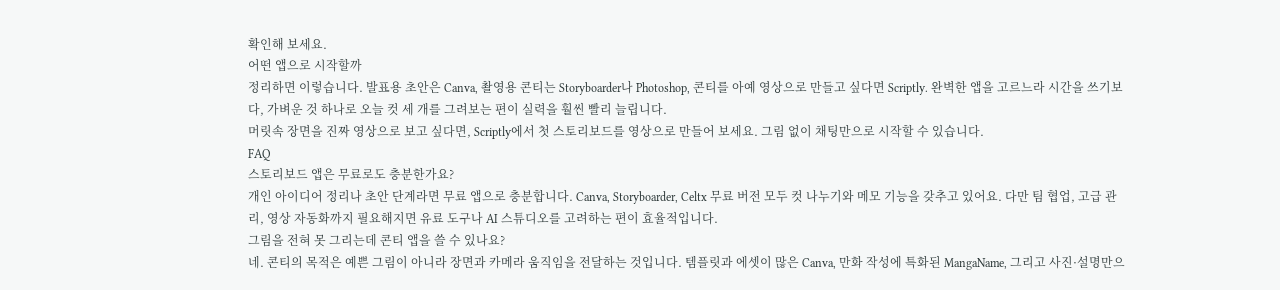확인해 보세요.
어떤 앱으로 시작할까
정리하면 이렇습니다. 발표용 초안은 Canva, 촬영용 콘티는 Storyboarder나 Photoshop, 콘티를 아예 영상으로 만들고 싶다면 Scriptly. 완벽한 앱을 고르느라 시간을 쓰기보다, 가벼운 것 하나로 오늘 컷 세 개를 그려보는 편이 실력을 훨씬 빨리 늘립니다.
머릿속 장면을 진짜 영상으로 보고 싶다면, Scriptly에서 첫 스토리보드를 영상으로 만들어 보세요. 그림 없이 채팅만으로 시작할 수 있습니다.
FAQ
스토리보드 앱은 무료로도 충분한가요?
개인 아이디어 정리나 초안 단계라면 무료 앱으로 충분합니다. Canva, Storyboarder, Celtx 무료 버전 모두 컷 나누기와 메모 기능을 갖추고 있어요. 다만 팀 협업, 고급 관리, 영상 자동화까지 필요해지면 유료 도구나 AI 스튜디오를 고려하는 편이 효율적입니다.
그림을 전혀 못 그리는데 콘티 앱을 쓸 수 있나요?
네. 콘티의 목적은 예쁜 그림이 아니라 장면과 카메라 움직임을 전달하는 것입니다. 템플릿과 에셋이 많은 Canva, 만화 작성에 특화된 MangaName, 그리고 사진·설명만으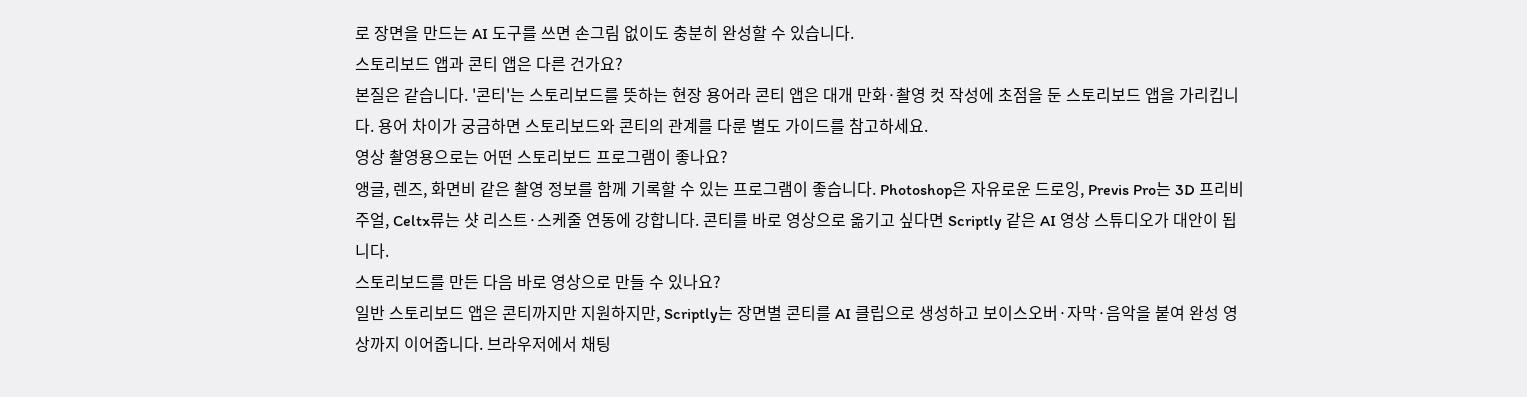로 장면을 만드는 AI 도구를 쓰면 손그림 없이도 충분히 완성할 수 있습니다.
스토리보드 앱과 콘티 앱은 다른 건가요?
본질은 같습니다. '콘티'는 스토리보드를 뜻하는 현장 용어라 콘티 앱은 대개 만화·촬영 컷 작성에 초점을 둔 스토리보드 앱을 가리킵니다. 용어 차이가 궁금하면 스토리보드와 콘티의 관계를 다룬 별도 가이드를 참고하세요.
영상 촬영용으로는 어떤 스토리보드 프로그램이 좋나요?
앵글, 렌즈, 화면비 같은 촬영 정보를 함께 기록할 수 있는 프로그램이 좋습니다. Photoshop은 자유로운 드로잉, Previs Pro는 3D 프리비주얼, Celtx류는 샷 리스트·스케줄 연동에 강합니다. 콘티를 바로 영상으로 옮기고 싶다면 Scriptly 같은 AI 영상 스튜디오가 대안이 됩니다.
스토리보드를 만든 다음 바로 영상으로 만들 수 있나요?
일반 스토리보드 앱은 콘티까지만 지원하지만, Scriptly는 장면별 콘티를 AI 클립으로 생성하고 보이스오버·자막·음악을 붙여 완성 영상까지 이어줍니다. 브라우저에서 채팅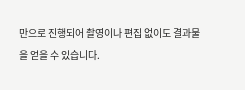만으로 진행되어 촬영이나 편집 없이도 결과물을 얻을 수 있습니다.